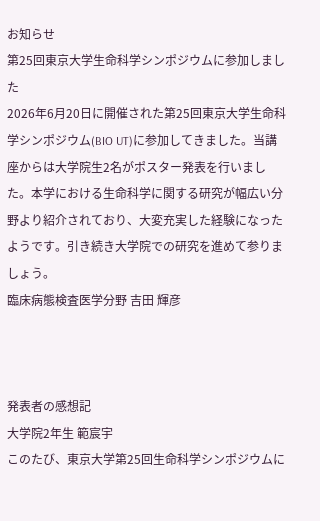お知らせ
第25回東京大学生命科学シンポジウムに参加しました
2026年6月20日に開催された第25回東京大学生命科学シンポジウム(BIO UT)に参加してきました。当講座からは大学院生2名がポスター発表を行いました。本学における生命科学に関する研究が幅広い分野より紹介されており、大変充実した経験になったようです。引き続き大学院での研究を進めて参りましょう。
臨床病態検査医学分野 吉田 輝彦



発表者の感想記
大学院2年生 範宸宇
このたび、東京大学第25回生命科学シンポジウムに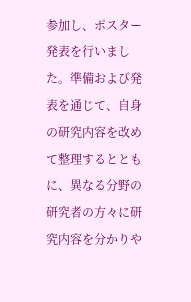参加し、ポスター発表を行いました。準備および発表を通じて、自身の研究内容を改めて整理するとともに、異なる分野の研究者の方々に研究内容を分かりや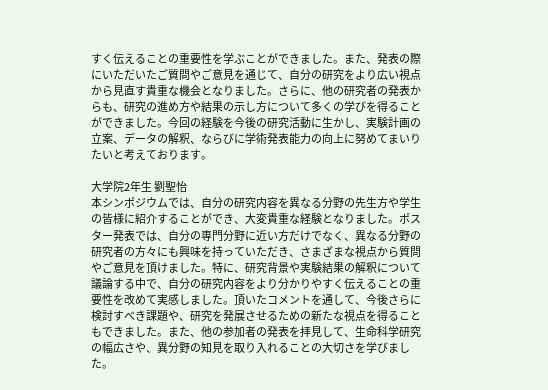すく伝えることの重要性を学ぶことができました。また、発表の際にいただいたご質問やご意見を通じて、自分の研究をより広い視点から見直す貴重な機会となりました。さらに、他の研究者の発表からも、研究の進め方や結果の示し方について多くの学びを得ることができました。今回の経験を今後の研究活動に生かし、実験計画の立案、データの解釈、ならびに学術発表能力の向上に努めてまいりたいと考えております。

大学院2年生 劉聖怡
本シンポジウムでは、自分の研究内容を異なる分野の先生方や学生の皆様に紹介することができ、大変貴重な経験となりました。ポスター発表では、自分の専門分野に近い方だけでなく、異なる分野の研究者の方々にも興味を持っていただき、さまざまな視点から質問やご意見を頂けました。特に、研究背景や実験結果の解釈について議論する中で、自分の研究内容をより分かりやすく伝えることの重要性を改めて実感しました。頂いたコメントを通して、今後さらに検討すべき課題や、研究を発展させるための新たな視点を得ることもできました。また、他の参加者の発表を拝見して、生命科学研究の幅広さや、異分野の知見を取り入れることの大切さを学びました。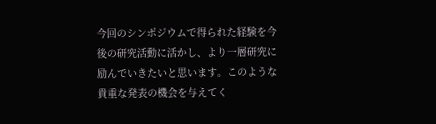今回のシンポジウムで得られた経験を今後の研究活動に活かし、より一層研究に励んでいきたいと思います。このような貴重な発表の機会を与えてく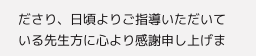ださり、日頃よりご指導いただいている先生方に心より感謝申し上げま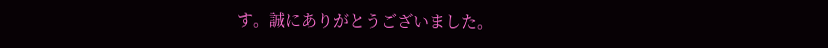す。誠にありがとうございました。